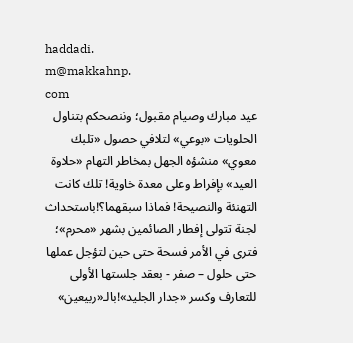haddadi.
m@makkahnp.
com
عيد مبارك وصيام مقبول؛ وننصحكم بتناول الحلويات «بوعي» لتلافي حصول «تلبك معوي» منشؤه الجهل بمخاطر التهام «حلاوة العيد» بإفراط وعلى معدة خاوية! تلك كانت التهنئة والنصيحة! فماذا سبقهما؟!باستحداث لجنة تتولى إفطار الصائمين بشهر «محرم»؛ فترى في الأمر فسحة حتى حين لتؤجل عملها حتى حلول – صفر - بعقد جلستها الأولى للتعارف وكسر «جدار الجليد»!بالـ«ربيعين»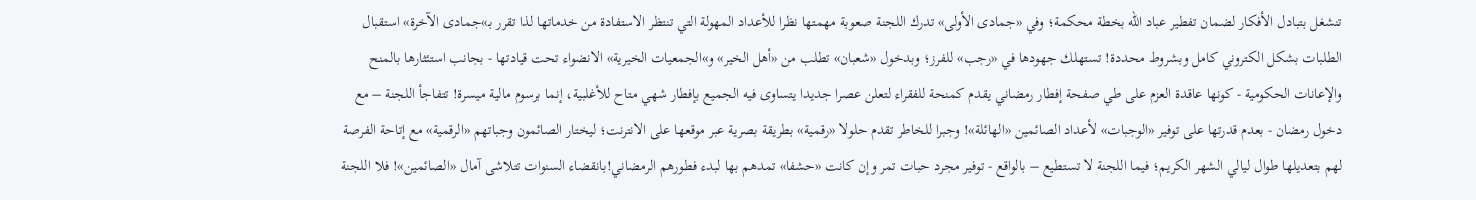تنشغل بتبادل الأفكار لضمان تفطير عباد الله بخطة محكمة؛ وفي «جمادى الأولى» تدرك اللجنة صعوبة مهمتها نظرا للأعداد المهولة التي تنتظر الاستفادة من خدماتها لذا تقرر بـ»جمادى الآخرة» استقبال الطلبات بشكل الكتروني كامل وبشروط محددة! تستهلك جهودها في «رجب» للفرز؛ وبدخول «شعبان» تطلب من «أهل الخير» و»الجمعيات الخيرية» الانضواء تحت قيادتها - بجانب استئثارها بالمنح والإعانات الحكومية - كونها عاقدة العزم على طي صفحة إفطار رمضاني يقدم كمنحة للفقراء لتعلن عصرا جديدا يتساوى فيه الجميع بإفطار شهي متاح للأغلبية، إنما برسوم مالية ميسرة! تتفاجأ اللجنة – مع دخول رمضان - بعدم قدرتها على توفير «الوجبات» لأعداد الصائمين «الهائلة»! وجبرا للخاطر تقدم حلولا «رقمية» بطريقة بصرية عبر موقعها على الانترنت؛ ليختار الصائمون وجباتهم «الرقمية» مع إتاحة الفرصة لهم بتعديلها طوال ليالي الشهر الكريم؛ فيما اللجنة لا تستطيع – بالواقع - توفير مجرد حبات تمر وإن كانت «حشفا» تمدهم بها لبدء فطورهم الرمضاني!بانقضاء السنوات تتلاشى آمال «الصائمين»! فلا اللجنة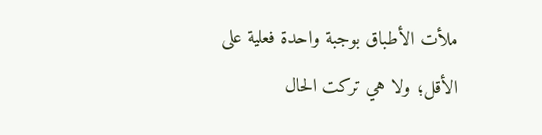ملأت الأطباق بوجبة واحدة فعلية على الأقل؛ ولا هي تركت الحال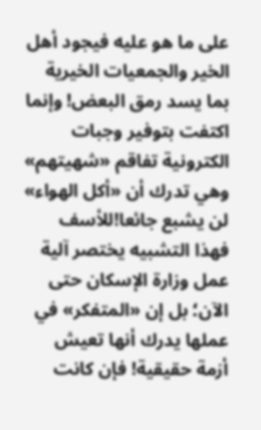على ما هو عليه فيجود أهل الخير والجمعيات الخيرية بما يسد رمق البعض! وإنما اكتفت بتوفير وجبات الكترونية تفاقم «شهيتهم» وهي تدرك أن «أكل الهواء» لن يشبع جائعا!للأسف فهذا التشبيه يختصر آلية عمل وزارة الإسكان حتى الآن؛ بل إن «المتفكر» في عملها يدرك أنها تعيش أزمة حقيقية! فإن كانت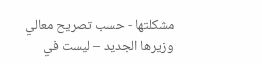مشكلتها - حسب تصريح معالي وزيرها الجديد – ليست في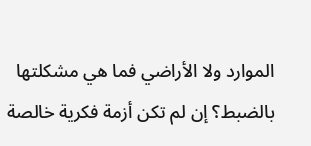الموارد ولا الأراضي فما هي مشكلتها بالضبط؟ إن لم تكن أزمة فكرية خالصة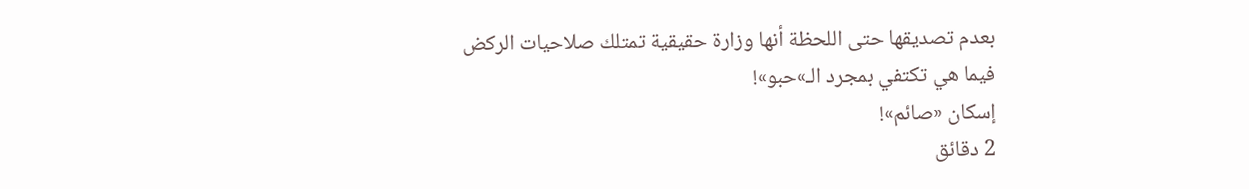بعدم تصديقها حتى اللحظة أنها وزارة حقيقية تمتلك صلاحيات الركض فيما هي تكتفي بمجرد الـ»حبو»!
إسكان «صائم»!
2 دقائق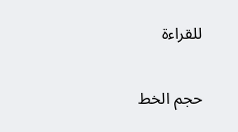للقراءة

حجم الخط